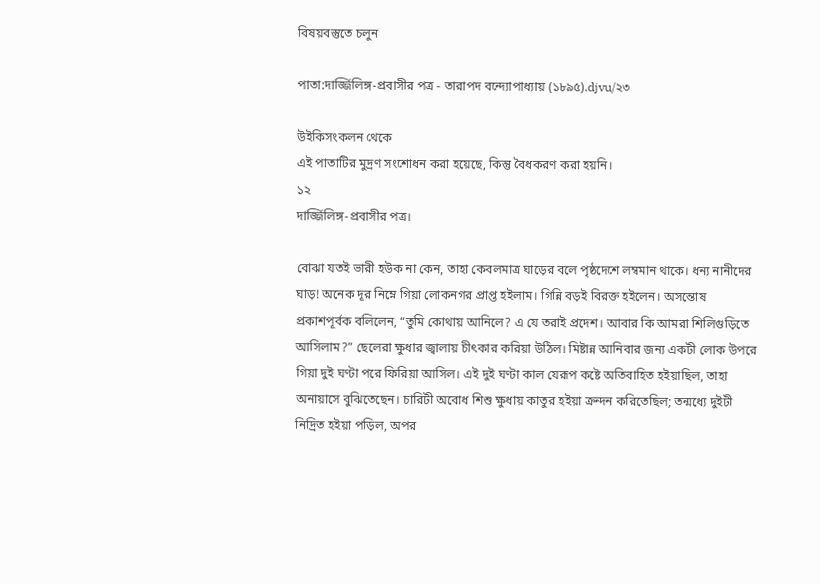বিষয়বস্তুতে চলুন

পাতা:দার্জ্জিলিঙ্গ-প্রবাসীর পত্র - তারাপদ বন্দ্যোপাধ্যায় (১৮৯৫).djvu/২৩

উইকিসংকলন থেকে
এই পাতাটির মুদ্রণ সংশোধন করা হয়েছে, কিন্তু বৈধকরণ করা হয়নি।
১২
দার্জ্জিলিঙ্গ-প্রবাসীর পত্র।

বোঝা যতই ভারী হউক না কেন, তাহা কেবলমাত্র ঘাড়ের বলে পৃষ্ঠদেশে লম্বমান থাকে। ধন্য নানীদের ঘাড়! অনেক দূর নিম্নে গিয়া লোকনগর প্রাপ্ত হইলাম। গিন্নি বড়ই বিরক্ত হইলেন। অসন্তোষ প্রকাশপূর্বক বলিলেন, “তুমি কোথায় আনিলে? এ যে তরাই প্রদেশ। আবার কি আমরা শিলিগুড়িতে আসিলাম?” ছেলেরা ক্ষুধার জ্বালায় চীৎকার করিয়া উঠিল। মিষ্টান্ন আনিবার জন্য একটী লোক উপরে গিয়া দুই ঘণ্টা পরে ফিরিয়া আসিল। এই দুই ঘণ্টা কাল যেরূপ কষ্টে অতিবাহিত হইয়াছিল, তাহা অনায়াসে বুঝিতেছেন। চারিটী অবোধ শিশু ক্ষুধায় কাতুর হইয়া ক্রন্দন করিতেছিল; তন্মধ্যে দুইটী নিদ্রিত হইয়া পড়িল, অপর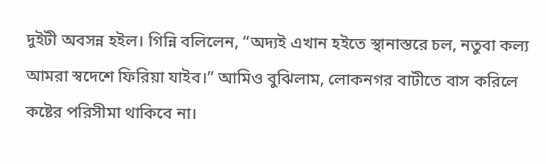দুইটী অবসন্ন হইল। গিন্নি বলিলেন, “অদ্যই এখান হইতে স্থানাস্তরে চল, নতুবা কল্য আমরা স্বদেশে ফিরিয়া যাইব।” আমিও বুঝিলাম, লোকনগর বাটীতে বাস করিলে কষ্টের পরিসীমা থাকিবে না।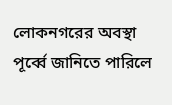লোকনগরের অবস্থা পূর্ব্বে জানিতে পারিলে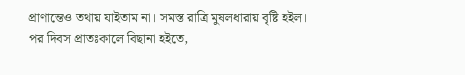প্রাণান্তেও তথায় যাইতাম না। সমস্ত রাত্রি মুষলধারায় বৃষ্টি হইল। পর দিবস প্রাতঃকালে বিছানা হইতে,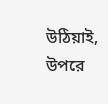উঠিয়াই, উপরে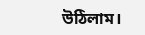উঠিলাম।